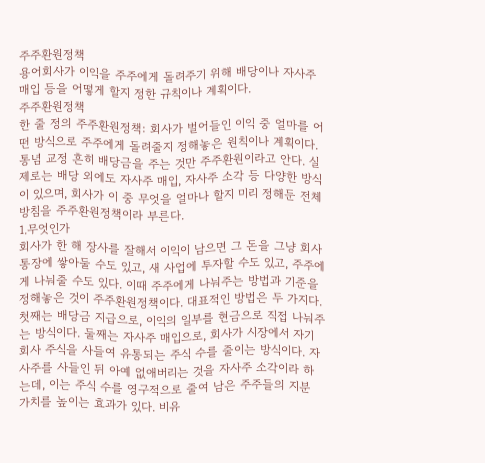주주환원정책
용어회사가 이익을 주주에게 돌려주기 위해 배당이나 자사주 매입 등을 어떻게 할지 정한 규칙이나 계획이다.
주주환원정책
한 줄 정의 주주환원정책: 회사가 벌어들인 이익 중 얼마를 어떤 방식으로 주주에게 돌려줄지 정해놓은 원칙이나 계획이다.
통념 교정 흔히 배당금을 주는 것만 주주환원이라고 안다. 실제로는 배당 외에도 자사주 매입, 자사주 소각 등 다양한 방식이 있으며, 회사가 이 중 무엇을 얼마나 할지 미리 정해둔 전체 방침을 주주환원정책이라 부른다.
1.무엇인가
회사가 한 해 장사를 잘해서 이익이 남으면 그 돈을 그냥 회사 통장에 쌓아둘 수도 있고, 새 사업에 투자할 수도 있고, 주주에게 나눠줄 수도 있다. 이때 주주에게 나눠주는 방법과 기준을 정해놓은 것이 주주환원정책이다. 대표적인 방법은 두 가지다. 첫째는 배당금 지급으로, 이익의 일부를 현금으로 직접 나눠주는 방식이다. 둘째는 자사주 매입으로, 회사가 시장에서 자기 회사 주식을 사들여 유통되는 주식 수를 줄이는 방식이다. 자사주를 사들인 뒤 아예 없애버리는 것을 자사주 소각이라 하는데, 이는 주식 수를 영구적으로 줄여 남은 주주들의 지분 가치를 높이는 효과가 있다. 비유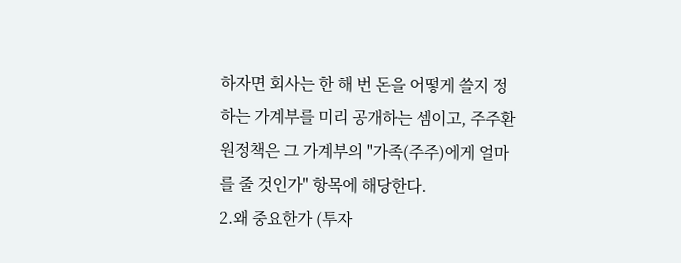하자면 회사는 한 해 번 돈을 어떻게 쓸지 정하는 가계부를 미리 공개하는 셈이고, 주주환원정책은 그 가계부의 "가족(주주)에게 얼마를 줄 것인가" 항목에 해당한다.
2.왜 중요한가 (투자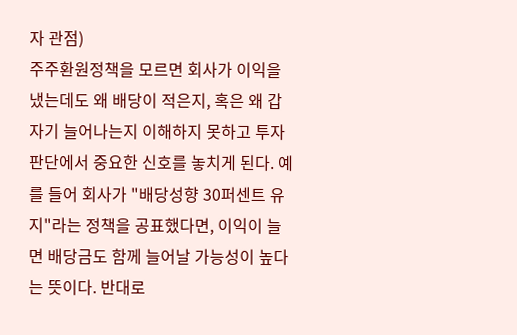자 관점)
주주환원정책을 모르면 회사가 이익을 냈는데도 왜 배당이 적은지, 혹은 왜 갑자기 늘어나는지 이해하지 못하고 투자 판단에서 중요한 신호를 놓치게 된다. 예를 들어 회사가 "배당성향 30퍼센트 유지"라는 정책을 공표했다면, 이익이 늘면 배당금도 함께 늘어날 가능성이 높다는 뜻이다. 반대로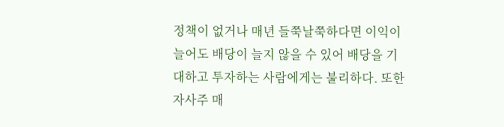정책이 없거나 매년 들쭉날쭉하다면 이익이 늘어도 배당이 늘지 않을 수 있어 배당을 기대하고 투자하는 사람에게는 불리하다. 또한 자사주 매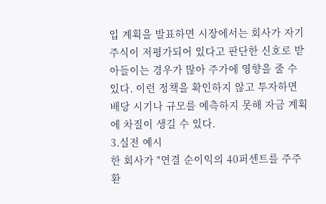입 계획을 발표하면 시장에서는 회사가 자기 주식이 저평가되어 있다고 판단한 신호로 받아들이는 경우가 많아 주가에 영향을 줄 수 있다. 이런 정책을 확인하지 않고 투자하면 배당 시기나 규모를 예측하지 못해 자금 계획에 차질이 생길 수 있다.
3.실전 예시
한 회사가 "연결 순이익의 40퍼센트를 주주환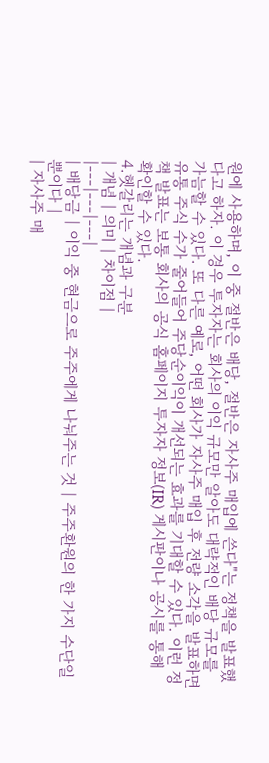원에 사용하며, 이 중 절반은 배당, 절반은 자사주 매입에 쓴다"는 정책을 발표했다고 하자. 이 경우 투자자는 회사의 이익 규모만 알아도 대략적인 배당 규모를 가늠할 수 있다. 또 다른 예로, 어떤 회사가 자사주 매입 후 전량 소각을 발표하면 유통 주식 수가 줄어들어 주당순이익이 개선되는 효과를 기대할 수 있다. 이런 정책 발표는 보통 회사의 공식 홈페이지 투자자 정보(IR) 게시판이나 공시를 통해 확인할 수 있다.
4.헷갈리는 개념과 구분
| 개념 | 의미 | 차이점 |
|---|---|---|
| 배당금 | 이익 중 현금으로 주주에게 나눠주는 것 | 주주환원의 한 가지 수단일 뿐이다 |
| 자사주 매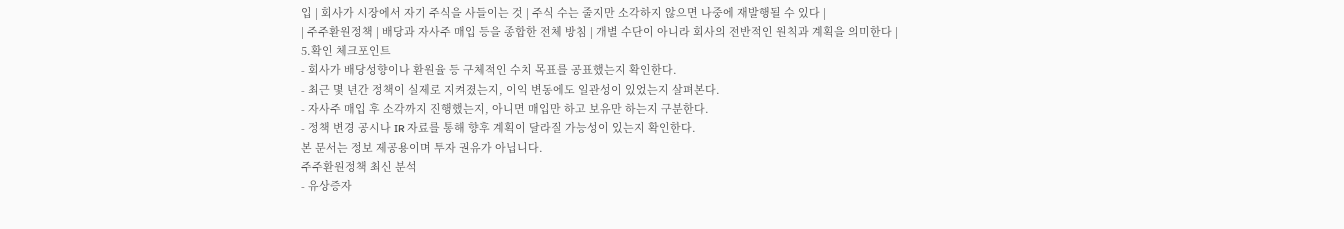입 | 회사가 시장에서 자기 주식을 사들이는 것 | 주식 수는 줄지만 소각하지 않으면 나중에 재발행될 수 있다 |
| 주주환원정책 | 배당과 자사주 매입 등을 종합한 전체 방침 | 개별 수단이 아니라 회사의 전반적인 원칙과 계획을 의미한다 |
5.확인 체크포인트
- 회사가 배당성향이나 환원율 등 구체적인 수치 목표를 공표했는지 확인한다.
- 최근 몇 년간 정책이 실제로 지켜졌는지, 이익 변동에도 일관성이 있었는지 살펴본다.
- 자사주 매입 후 소각까지 진행했는지, 아니면 매입만 하고 보유만 하는지 구분한다.
- 정책 변경 공시나 IR 자료를 통해 향후 계획이 달라질 가능성이 있는지 확인한다.
본 문서는 정보 제공용이며 투자 권유가 아닙니다.
주주환원정책 최신 분석
- 유상증자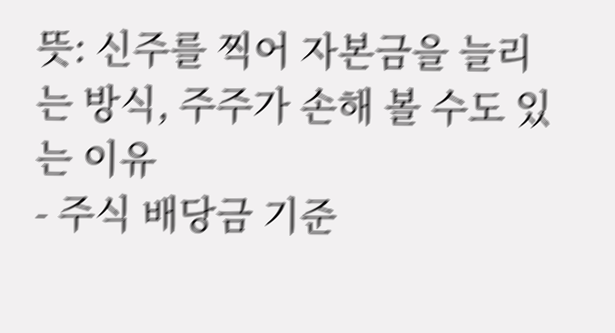뜻: 신주를 찍어 자본금을 늘리는 방식, 주주가 손해 볼 수도 있는 이유
- 주식 배당금 기준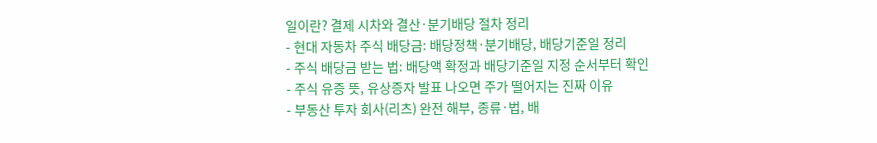일이란? 결제 시차와 결산·분기배당 절차 정리
- 현대 자동차 주식 배당금: 배당정책·분기배당, 배당기준일 정리
- 주식 배당금 받는 법: 배당액 확정과 배당기준일 지정 순서부터 확인
- 주식 유증 뜻, 유상증자 발표 나오면 주가 떨어지는 진짜 이유
- 부동산 투자 회사(리츠) 완전 해부, 종류·법, 배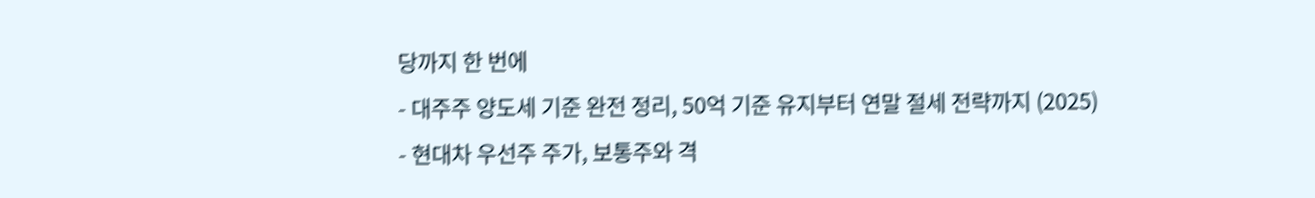당까지 한 번에
- 대주주 양도세 기준 완전 정리, 50억 기준 유지부터 연말 절세 전략까지 (2025)
- 현대차 우선주 주가, 보통주와 격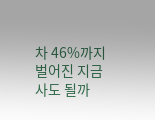차 46%까지 벌어진 지금 사도 될까